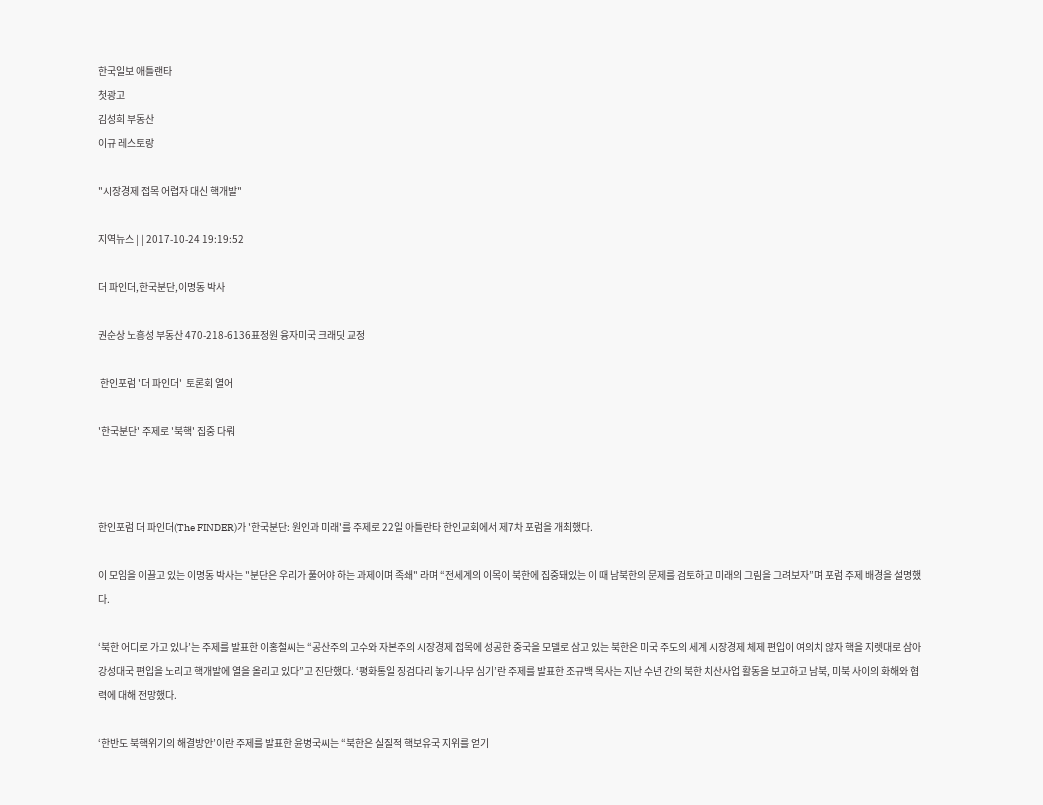한국일보 애틀랜타
첫광고
김성희 부동산
이규 레스토랑

"시장경제 접목 어렵자 대신 핵개발"

지역뉴스 | | 2017-10-24 19:19:52

더 파인더,한국분단,이명동 박사

권순상 노흥성 부동산 470-218-6136표정원 융자미국 크래딧 교정

 한인포럼 '더 파인더'  토론회 열어

'한국분단' 주제로 '북핵' 집중 다뤄



한인포럼 더 파인더(The FINDER)가 '한국분단: 원인과 미래'를 주제로 22일 아틀란타 한인교회에서 제7차 포럼을 개최했다.

이 모임을 이끌고 있는 이명동 박사는 "분단은 우리가 풀어야 하는 과제이며 족쇄" 라며 “전세계의 이목이 북한에 집중돼있는 이 때 남북한의 문제를 검토하고 미래의 그림을 그려보자”며 포럼 주제 배경을 설명했다.

‘북한 어디로 가고 있나’는 주제를 발표한 이홍철씨는 “공산주의 고수와 자본주의 시장경제 접목에 성공한 중국을 모델로 삼고 있는 북한은 미국 주도의 세계 시장경제 체제 편입이 여의치 않자 핵을 지렛대로 삼아 강성대국 편입을 노리고 핵개발에 열을 올리고 있다”고 진단했다. ‘평화통일 징검다리 놓기-나무 심기’란 주제를 발표한 조규백 목사는 지난 수년 간의 북한 치산사업 활동을 보고하고 남북, 미북 사이의 화해와 협력에 대해 전망했다.

‘한반도 북핵위기의 해결방안’이란 주제를 발표한 윤병국씨는 “북한은 실질적 핵보유국 지위를 얻기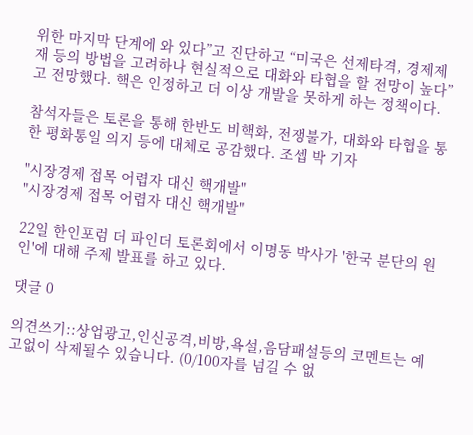위한 마지막 단계에 와 있다”고 진단하고 “미국은 선제타격, 경제제재 등의 방법을 고려하나 현실적으로 대화와 타협을 할 전망이 높다”고 전망했다. 핵은 인정하고 더 이상 개발을 못하게 하는 정책이다.

참석자들은 토론을 통해 한반도 비핵화, 전쟁불가, 대화와 타협을 통한 평화통일 의지 등에 대체로 공감했다. 조셉 박 기자

"시장경제 접목 어렵자 대신 핵개발"
"시장경제 접목 어렵자 대신 핵개발"

22일 한인포럼 더 파인더 토론회에서 이명동 박사가 '한국 분단의 원인'에 대해 주제 발표를 하고 있다.

댓글 0

의견쓰기::상업광고,인신공격,비방,욕설,음담패설등의 코멘트는 예고없이 삭제될수 있습니다. (0/100자를 넘길 수 없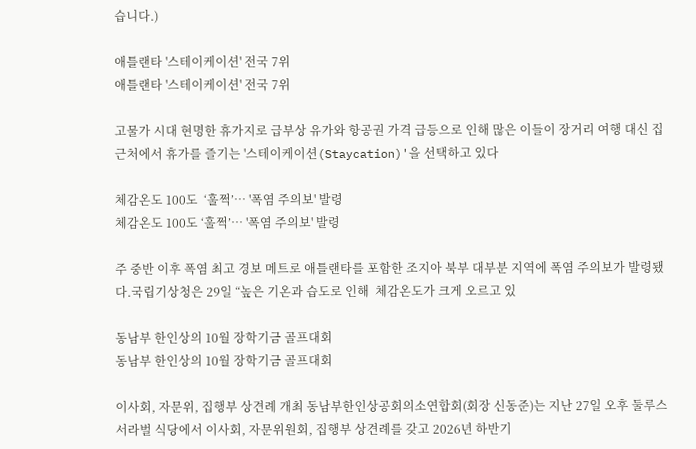습니다.)

애틀랜타 '스테이케이션' 전국 7위
애틀랜타 '스테이케이션' 전국 7위

고물가 시대 현명한 휴가지로 급부상 유가와 항공권 가격 급등으로 인해 많은 이들이 장거리 여행 대신 집 근처에서 휴가를 즐기는 '스테이케이션(Staycation)'을 선택하고 있다

체감온도 100도  ‘훌쩍’… '폭염 주의보' 발령
체감온도 100도 ‘훌쩍’… '폭염 주의보' 발령

주 중반 이후 폭염 최고 경보 메트로 애틀랜타를 포함한 조지아 북부 대부분 지역에 폭염 주의보가 발령됐다.국립기상청은 29일 “높은 기온과 습도로 인해  체감온도가 크게 오르고 있

동남부 한인상의 10월 장학기금 골프대회
동남부 한인상의 10월 장학기금 골프대회

이사회, 자문위, 집행부 상견례 개최 동남부한인상공회의소연합회(회장 신동준)는 지난 27일 오후 둘루스 서라벌 식당에서 이사회, 자문위원회, 집행부 상견례를 갖고 2026년 하반기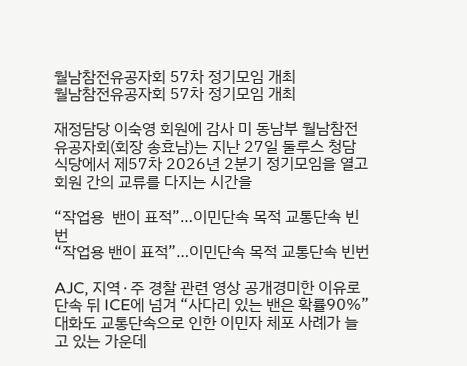월남참전유공자회 57차 정기모임 개최
월남참전유공자회 57차 정기모임 개최

재정담당 이숙영 회원에 감사 미 동남부 월남참전유공자회(회장 송효남)는 지난 27일 둘루스 청담 식당에서 제57차 2026년 2분기 정기모임을 열고 회원 간의 교류를 다지는 시간을

“작업용  밴이 표적”…이민단속 목적 교통단속 빈번
“작업용 밴이 표적”…이민단속 목적 교통단속 빈번

AJC, 지역∙주 경찰 관련 영상 공개경미한 이유로 단속 뒤 ICE에 넘겨 “사다리 있는 밴은 확률90%”대화도 교통단속으로 인한 이민자 체포 사례가 늘고 있는 가운데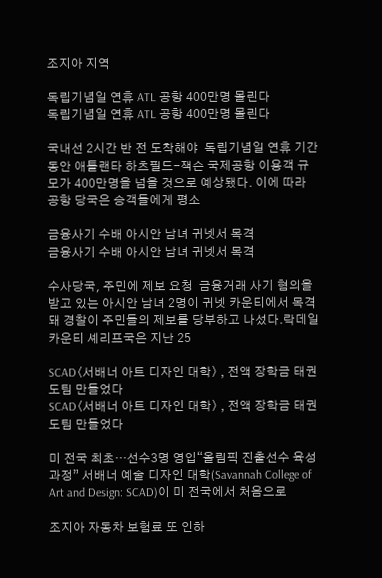조지아 지역

독립기념일 연휴 ATL 공항 400만명 몰린다
독립기념일 연휴 ATL 공항 400만명 몰린다

국내선 2시간 반 전 도착해야  독립기념일 연휴 기간 동안 애틀랜타 하츠필드-잭슨 국제공항 이용객 규모가 400만명을 넘을 것으로 예상됐다. 이에 따라 공항 당국은 승객들에게 평소

금융사기 수배 아시안 남녀 귀넷서 목격
금융사기 수배 아시안 남녀 귀넷서 목격

수사당국, 주민에 제보 요청  금융거래 사기 혐의을 받고 있는 아시안 남녀 2명이 귀넷 카운티에서 목격돼 경찰이 주민들의 제보를 당부하고 나섰다.락데일 카운티 셰리프국은 지난 25

SCAD〈서배너 아트 디자인 대학〉 ‚ 전액 장학금 태권도팀 만들었다
SCAD〈서배너 아트 디자인 대학〉 ‚ 전액 장학금 태권도팀 만들었다

미 전국 최초…선수3명 영입“올림픽 진출선수 육성과정” 서배너 예술 디자인 대학(Savannah College of Art and Design: SCAD)이 미 전국에서 처음으로

조지아 자동차 보험료 또 인하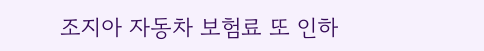조지아 자동차 보험료 또 인하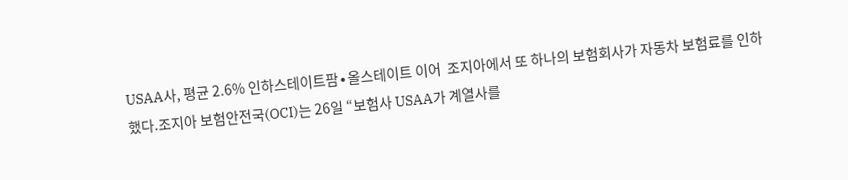USAA사, 평균 2.6% 인하스테이트팜∙올스테이트 이어  조지아에서 또 하나의 보험회사가 자동차 보험료를 인하했다.조지아 보험안전국(OCI)는 26일 “보험사 USAA가 계열사를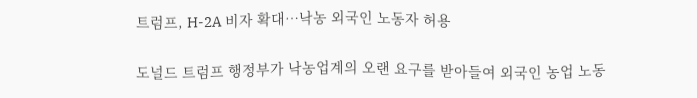트럼프, H-2A 비자 확대…낙농 외국인 노동자 허용

도널드 트럼프 행정부가 낙농업계의 오랜 요구를 받아들여 외국인 농업 노동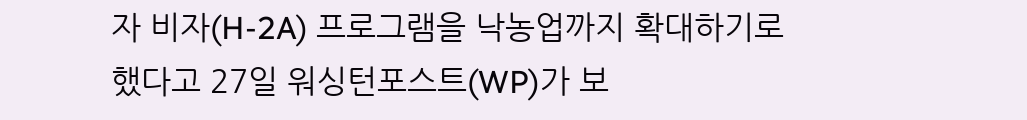자 비자(H-2A) 프로그램을 낙농업까지 확대하기로 했다고 27일 워싱턴포스트(WP)가 보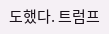도했다. 트럼프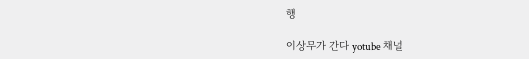행

이상무가 간다 yotube 채널